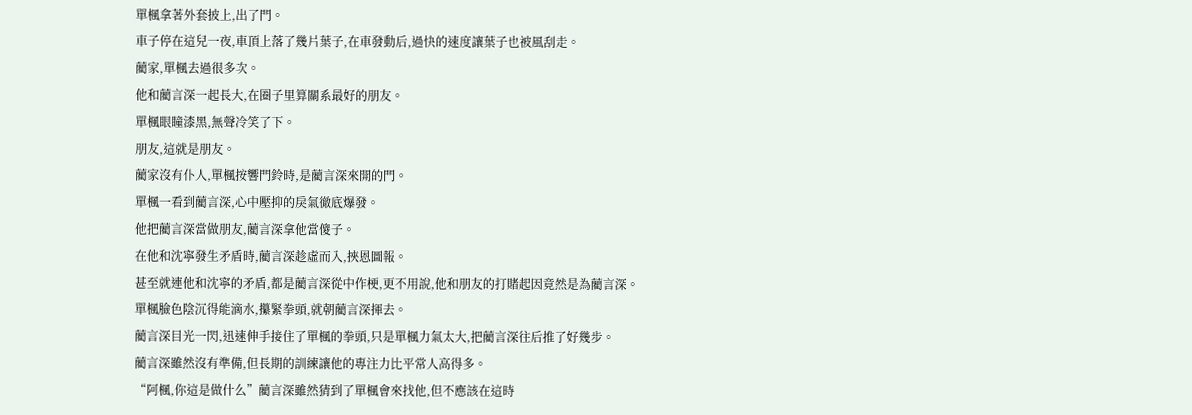單楓拿著外套披上,出了門。
車子停在這兒一夜,車頂上落了幾片葉子,在車發動后,過快的速度讓葉子也被風刮走。
藺家,單楓去過很多次。
他和藺言深一起長大,在圈子里算關系最好的朋友。
單楓眼瞳漆黑,無聲冷笑了下。
朋友,這就是朋友。
藺家沒有仆人,單楓按響門鈴時,是藺言深來開的門。
單楓一看到藺言深,心中壓抑的戾氣徹底爆發。
他把藺言深當做朋友,藺言深拿他當傻子。
在他和沈寧發生矛盾時,藺言深趁虛而入,挾恩圖報。
甚至就連他和沈寧的矛盾,都是藺言深從中作梗,更不用說,他和朋友的打賭起因竟然是為藺言深。
單楓臉色陰沉得能滴水,攥緊拳頭,就朝藺言深揮去。
藺言深目光一閃,迅速伸手接住了單楓的拳頭,只是單楓力氣太大,把藺言深往后推了好幾步。
藺言深雖然沒有準備,但長期的訓練讓他的專注力比平常人高得多。
“阿楓,你這是做什么”藺言深雖然猜到了單楓會來找他,但不應該在這時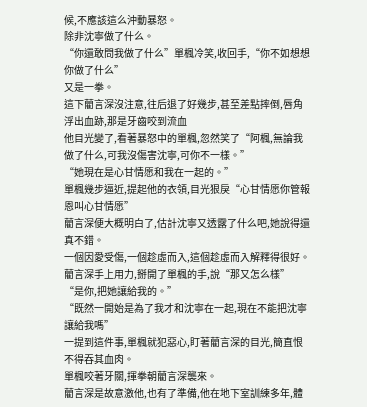候,不應該這么沖動暴怒。
除非沈寧做了什么。
“你還敢問我做了什么”單楓冷笑,收回手,“你不如想想你做了什么”
又是一拳。
這下藺言深沒注意,往后退了好幾步,甚至差點摔倒,唇角浮出血跡,那是牙齒咬到流血
他目光變了,看著暴怒中的單楓,忽然笑了“阿楓,無論我做了什么,可我沒傷害沈寧,可你不一樣。”
“她現在是心甘情愿和我在一起的。”
單楓幾步逼近,提起他的衣領,目光狠戾“心甘情愿你管報恩叫心甘情愿”
藺言深便大概明白了,估計沈寧又透露了什么吧,她說得還真不錯。
一個因愛受傷,一個趁虛而入,這個趁虛而入解釋得很好。
藺言深手上用力,掰開了單楓的手,說“那又怎么樣”
“是你,把她讓給我的。”
“既然一開始是為了我才和沈寧在一起,現在不能把沈寧讓給我嗎”
一提到這件事,單楓就犯惡心,盯著藺言深的目光,簡直恨不得吞其血肉。
單楓咬著牙關,揮拳朝藺言深襲來。
藺言深是故意激他,也有了準備,他在地下室訓練多年,體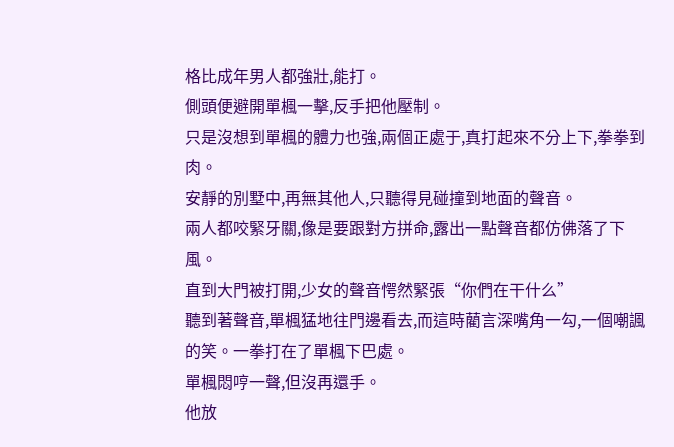格比成年男人都強壯,能打。
側頭便避開單楓一擊,反手把他壓制。
只是沒想到單楓的體力也強,兩個正處于,真打起來不分上下,拳拳到肉。
安靜的別墅中,再無其他人,只聽得見碰撞到地面的聲音。
兩人都咬緊牙關,像是要跟對方拼命,露出一點聲音都仿佛落了下風。
直到大門被打開,少女的聲音愕然緊張“你們在干什么”
聽到著聲音,單楓猛地往門邊看去,而這時藺言深嘴角一勾,一個嘲諷的笑。一拳打在了單楓下巴處。
單楓悶哼一聲,但沒再還手。
他放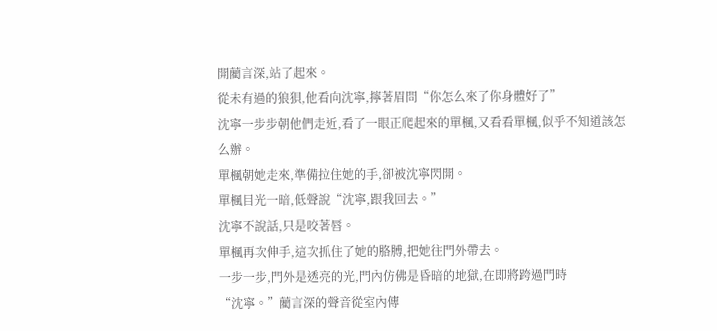開藺言深,站了起來。
從未有過的狼狽,他看向沈寧,擰著眉問“你怎么來了你身體好了”
沈寧一步步朝他們走近,看了一眼正爬起來的單楓,又看看單楓,似乎不知道該怎么辦。
單楓朝她走來,準備拉住她的手,卻被沈寧閃開。
單楓目光一暗,低聲說“沈寧,跟我回去。”
沈寧不說話,只是咬著唇。
單楓再次伸手,這次抓住了她的胳膊,把她往門外帶去。
一步一步,門外是透亮的光,門內仿佛是昏暗的地獄,在即將跨過門時
“沈寧。”藺言深的聲音從室內傳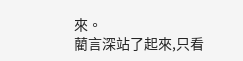來。
藺言深站了起來,只看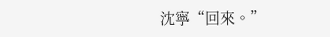沈寧“回來。”